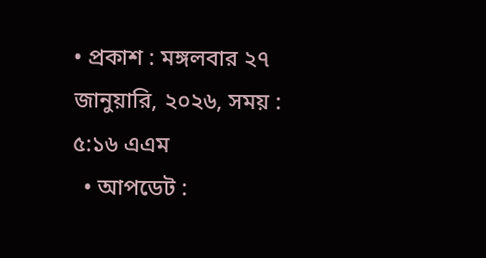• প্রকাশ : মঙ্গলবার ২৭ জানুয়ারি, ২০২৬, সময় : ৫:১৬ এএম
  • আপডেট :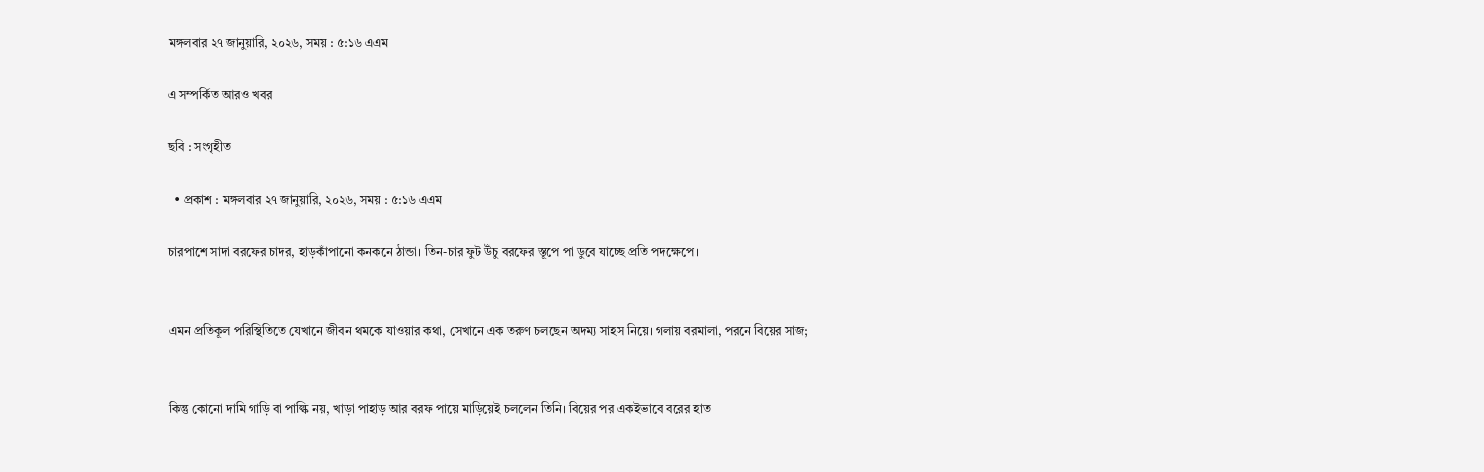মঙ্গলবার ২৭ জানুয়ারি, ২০২৬, সময় : ৫:১৬ এএম

এ সম্পর্কিত আরও খবর

ছবি : সংগৃহীত

  • প্রকাশ : মঙ্গলবার ২৭ জানুয়ারি, ২০২৬, সময় : ৫:১৬ এএম

চারপাশে সাদা বরফের চাদর, হাড়কাঁপানো কনকনে ঠান্ডা। তিন-চার ফুট উঁচু বরফের স্তূপে পা ডুবে যাচ্ছে প্রতি পদক্ষেপে।


এমন প্রতিকূল পরিস্থিতিতে যেখানে জীবন থমকে যাওয়ার কথা, সেখানে এক তরুণ চলছেন অদম্য সাহস নিয়ে। গলায় বরমালা, পরনে বিয়ের সাজ;


কিন্তু কোনো দামি গাড়ি বা পাল্কি নয়, খাড়া পাহাড় আর বরফ পায়ে মাড়িয়েই চললেন তিনি। বিয়ের পর একইভাবে বরের হাত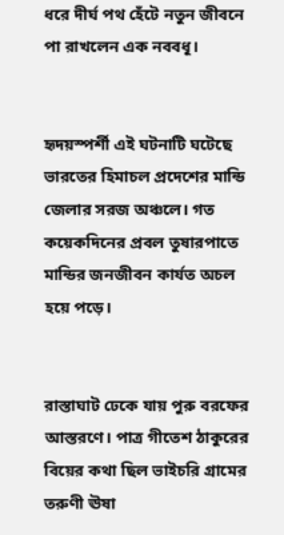ধরে দীর্ঘ পথ হেঁটে নতুন জীবনে পা রাখলেন এক নববধূ।


হৃদয়স্পর্শী এই ঘটনাটি ঘটেছে ভারতের হিমাচল প্রদেশের মান্ডি জেলার সরজ অঞ্চলে। গত কয়েকদিনের প্রবল তুষারপাতে মান্ডির জনজীবন কার্যত অচল হয়ে পড়ে।


রাস্তাঘাট ঢেকে যায় পুরু বরফের আস্তরণে। পাত্র গীতেশ ঠাকুরের বিয়ের কথা ছিল ভাইচরি গ্রামের তরুণী ঊষা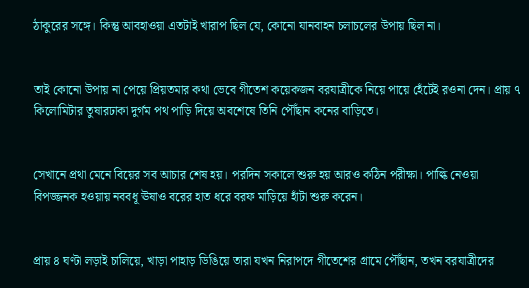ঠাকুরের সঙ্গে। কিন্তু আবহাওয়া এতটাই খারাপ ছিল যে, কোনো যানবাহন চলাচলের উপায় ছিল না।


তাই কোনো উপায় না পেয়ে প্রিয়তমার কথা ভেবে গীতেশ কয়েকজন বরযাত্রীকে নিয়ে পায়ে হেঁটেই রওনা দেন। প্রায় ৭ কিলোমিটার তুষারঢাকা দুর্গম পথ পাড়ি দিয়ে অবশেষে তিনি পৌঁছান কনের বাড়িতে।


সেখানে প্রথা মেনে বিয়ের সব আচার শেষ হয়। পরদিন সকালে শুরু হয় আরও কঠিন পরীক্ষা। পাল্কি নেওয়া বিপজ্জনক হওয়ায় নববধূ ঊষাও বরের হাত ধরে বরফ মাড়িয়ে হাঁটা শুরু করেন।


প্রায় ৪ ঘণ্টা লড়াই চালিয়ে, খাড়া পাহাড় ডিঙিয়ে তারা যখন নিরাপদে গীতেশের গ্রামে পৌঁছান, তখন বরযাত্রীদের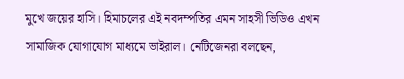মুখে জয়ের হাসি। হিমাচলের এই নবদম্পতির এমন সাহসী ভিডিও এখন সামাজিক যোগাযোগ মাধ্যমে ভাইরাল। নেটিজেনরা বলছেন,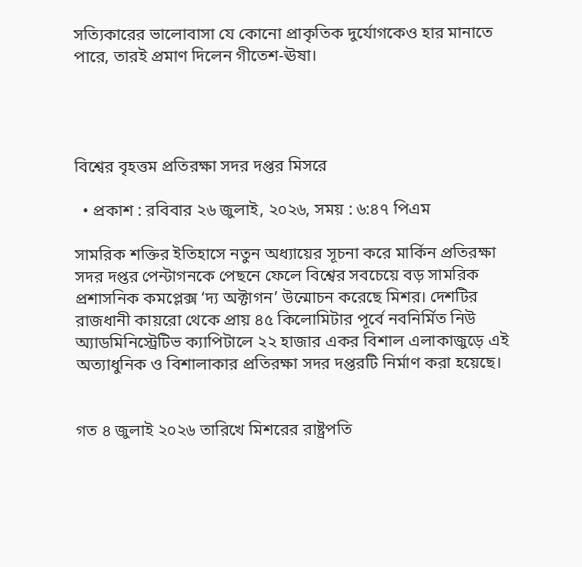সত্যিকারের ভালোবাসা যে কোনো প্রাকৃতিক দুর্যোগকেও হার মানাতে পারে, তারই প্রমাণ দিলেন গীতেশ-ঊষা।




বিশ্বের বৃহত্তম প্রতিরক্ষা সদর দপ্তর মিসরে

  • প্রকাশ : রবিবার ২৬ জুলাই, ২০২৬, সময় : ৬:৪৭ পিএম

সামরিক শক্তির ইতিহাসে নতুন অধ্যায়ের সূচনা করে মার্কিন প্রতিরক্ষা সদর দপ্তর পেন্টাগনকে পেছনে ফেলে বিশ্বের সবচেয়ে বড় সামরিক প্রশাসনিক কমপ্লেক্স ‘দ্য অক্টাগন’ উন্মোচন করেছে মিশর। দেশটির রাজধানী কায়রো থেকে প্রায় ৪৫ কিলোমিটার পূর্বে নবনির্মিত নিউ অ্যাডমিনিস্ট্রেটিভ ক্যাপিটালে ২২ হাজার একর বিশাল এলাকাজুড়ে এই অত্যাধুনিক ও বিশালাকার প্রতিরক্ষা সদর দপ্তরটি নির্মাণ করা হয়েছে।


গত ৪ জুলাই ২০২৬ তারিখে মিশরের রাষ্ট্রপতি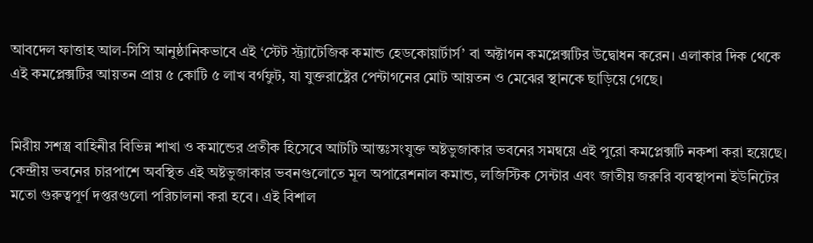আবদেল ফাত্তাহ আল-সিসি আনুষ্ঠানিকভাবে এই ‘স্টেট স্ট্র্যাটেজিক কমান্ড হেডকোয়ার্টার্স’ বা অক্টাগন কমপ্লেক্সটির উদ্বোধন করেন। এলাকার দিক থেকে এই কমপ্লেক্সটির আয়তন প্রায় ৫ কোটি ৫ লাখ বর্গফুট, যা যুক্তরাষ্ট্রের পেন্টাগনের মোট আয়তন ও মেঝের স্থানকে ছাড়িয়ে গেছে।


মিরীয় সশস্ত্র বাহিনীর বিভিন্ন শাখা ও কমান্ডের প্রতীক হিসেবে আটটি আন্তঃসংযুক্ত অষ্টভুজাকার ভবনের সমন্বয়ে এই পুরো কমপ্লেক্সটি নকশা করা হয়েছে। কেন্দ্রীয় ভবনের চারপাশে অবস্থিত এই অষ্টভুজাকার ভবনগুলোতে মূল অপারেশনাল কমান্ড, লজিস্টিক সেন্টার এবং জাতীয় জরুরি ব্যবস্থাপনা ইউনিটের মতো গুরুত্বপূর্ণ দপ্তরগুলো পরিচালনা করা হবে। এই বিশাল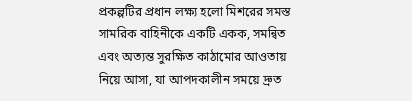প্রকল্পটির প্রধান লক্ষ্য হলো মিশরের সমস্ত সামরিক বাহিনীকে একটি একক, সমন্বিত এবং অত্যন্ত সুরক্ষিত কাঠামোর আওতায় নিয়ে আসা, যা আপদকালীন সময়ে দ্রুত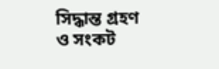সিদ্ধান্ত গ্রহণ ও সংকট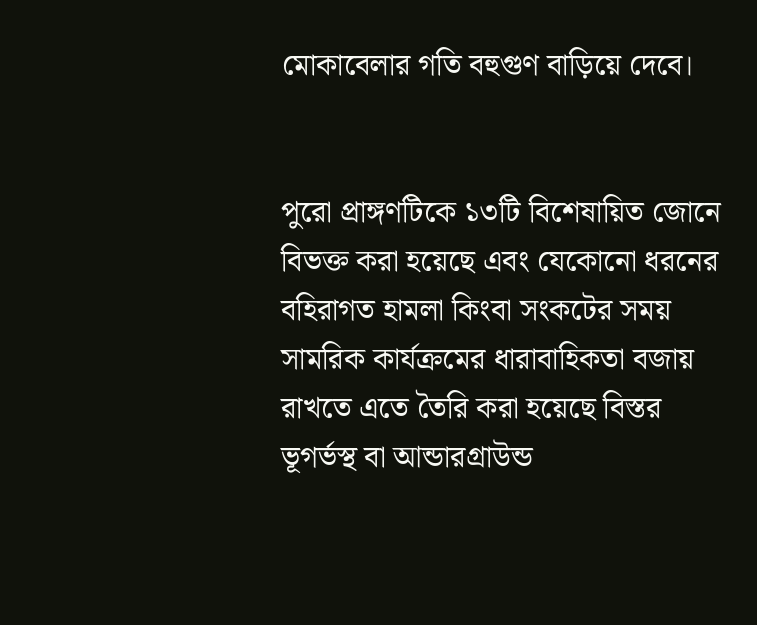মোকাবেলার গতি বহুগুণ বাড়িয়ে দেবে।


পুরো প্রাঙ্গণটিকে ১৩টি বিশেষায়িত জোনে বিভক্ত করা হয়েছে এবং যেকোনো ধরনের বহিরাগত হামলা কিংবা সংকটের সময় সামরিক কার্যক্রমের ধারাবাহিকতা বজায় রাখতে এতে তৈরি করা হয়েছে বিস্তর ভূগর্ভস্থ বা আন্ডারগ্রাউন্ড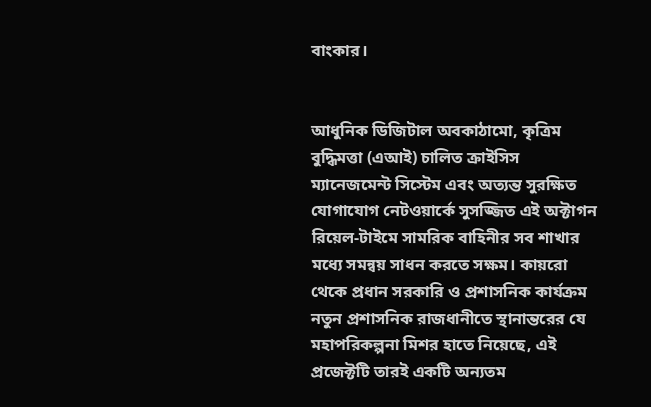বাংকার।


আধুনিক ডিজিটাল অবকাঠামো, কৃত্রিম বুদ্ধিমত্তা (এআই) চালিত ক্রাইসিস ম্যানেজমেন্ট সিস্টেম এবং অত্যন্ত সুরক্ষিত যোগাযোগ নেটওয়ার্কে সুসজ্জিত এই অক্টাগন রিয়েল-টাইমে সামরিক বাহিনীর সব শাখার মধ্যে সমন্বয় সাধন করতে সক্ষম। কায়রো থেকে প্রধান সরকারি ও প্রশাসনিক কার্যক্রম নতুন প্রশাসনিক রাজধানীতে স্থানান্তরের যে মহাপরিকল্পনা মিশর হাতে নিয়েছে, এই প্রজেক্টটি তারই একটি অন্যতম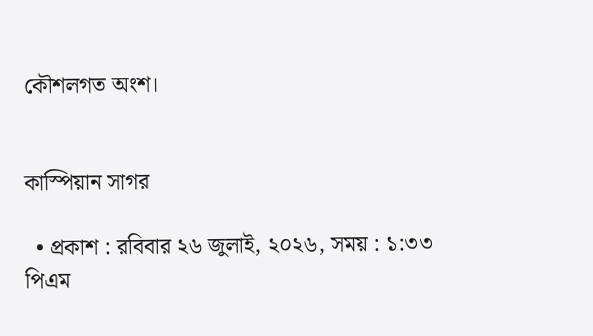কৌশলগত অংশ।


কাস্পিয়ান সাগর

  • প্রকাশ : রবিবার ২৬ জুলাই, ২০২৬, সময় : ১:৩৩ পিএম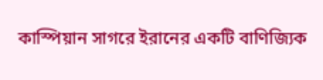কাস্পিয়ান সাগরে ইরানের একটি বাণিজ্যিক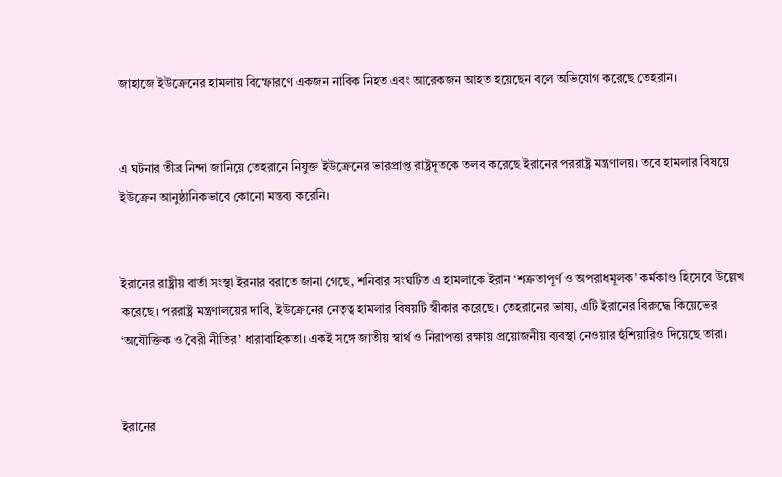জাহাজে ইউক্রেনের হামলায় বিস্ফোরণে একজন নাবিক নিহত এবং আরেকজন আহত হয়েছেন বলে অভিযোগ করেছে তেহরান।


এ ঘটনার তীব্র নিন্দা জানিয়ে তেহরানে নিযুক্ত ইউক্রেনের ভারপ্রাপ্ত রাষ্ট্রদূতকে তলব করেছে ইরানের পররাষ্ট্র মন্ত্রণালয়। তবে হামলার বিষয়ে ইউক্রেন আনুষ্ঠানিকভাবে কোনো মন্তব্য করেনি।


ইরানের রাষ্ট্রীয় বার্তা সংস্থা ইরনার বরাতে জানা গেছে, শনিবার সংঘটিত এ হামলাকে ইরান ‘শত্রুতাপূর্ণ ও অপরাধমূলক’ কর্মকাণ্ড হিসেবে উল্লেখ করেছে। পররাষ্ট্র মন্ত্রণালয়ের দাবি, ইউক্রেনের নেতৃত্ব হামলার বিষয়টি স্বীকার করেছে। তেহরানের ভাষ্য, এটি ইরানের বিরুদ্ধে কিয়েভের ‘অযৌক্তিক ও বৈরী নীতির’ ধারাবাহিকতা। একই সঙ্গে জাতীয় স্বার্থ ও নিরাপত্তা রক্ষায় প্রয়োজনীয় ব্যবস্থা নেওয়ার হুঁশিয়ারিও দিয়েছে তারা।


ইরানের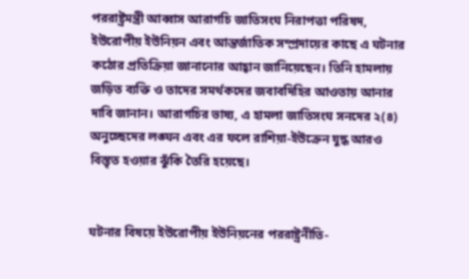পররাষ্ট্রমন্ত্রী আব্বাস আরাগচি জাতিসংঘ নিরাপত্তা পরিষদ, ইউরোপীয় ইউনিয়ন এবং আন্তর্জাতিক সম্প্রদায়ের কাছে এ ঘটনার কঠোর প্রতিক্রিয়া জানানোর আহ্বান জানিয়েছেন। তিনি হামলায় জড়িত ব্যক্তি ও তাদের সমর্থকদের জবাবদিহির আওতায় আনার দাবি জানান। আরাগচির ভাষ্য, এ হামলা জাতিসংঘ সনদের ২(৪) অনুচ্ছেদের লঙ্ঘন এবং এর ফলে রাশিয়া-ইউক্রেন যুদ্ধ আরও বিস্তৃত হওয়ার ঝুঁকি তৈরি হয়েছে।


ঘটনার বিষয়ে ইউরোপীয় ইউনিয়নের পররাষ্ট্রনীতি-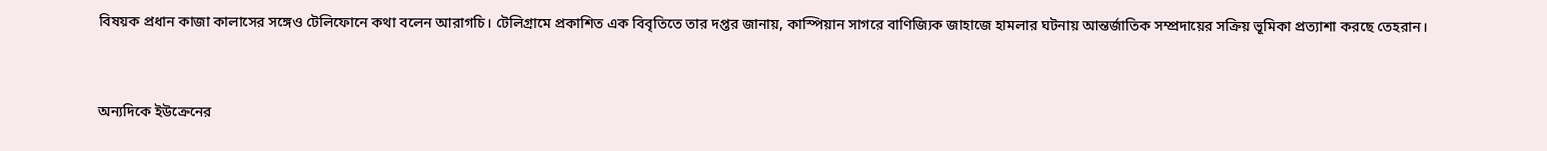বিষয়ক প্রধান কাজা কালাসের সঙ্গেও টেলিফোনে কথা বলেন আরাগচি। টেলিগ্রামে প্রকাশিত এক বিবৃতিতে তার দপ্তর জানায়, কাস্পিয়ান সাগরে বাণিজ্যিক জাহাজে হামলার ঘটনায় আন্তর্জাতিক সম্প্রদায়ের সক্রিয় ভূমিকা প্রত্যাশা করছে তেহরান।


অন্যদিকে ইউক্রেনের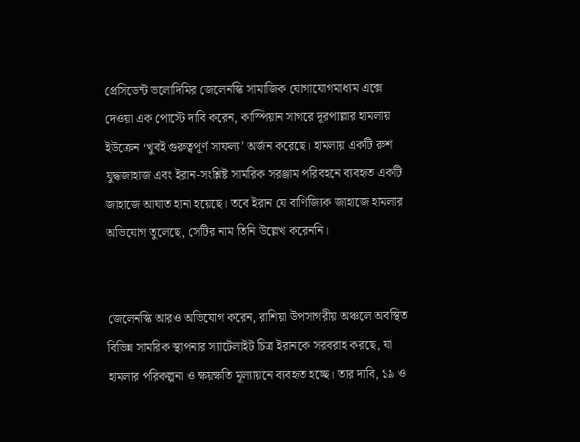প্রেসিডেন্ট ভলোদিমির জেলেনস্কি সামাজিক যোগাযোগমাধ্যম এক্সে দেওয়া এক পোস্টে দাবি করেন, কাস্পিয়ান সাগরে দূরপাল্লার হামলায় ইউক্রেন ‘খুবই গুরুত্বপূর্ণ সাফল্য’ অর্জন করেছে। হামলায় একটি রুশ যুদ্ধজাহাজ এবং ইরান-সংশ্লিষ্ট সামরিক সরঞ্জাম পরিবহনে ব্যবহৃত একটি জাহাজে আঘাত হানা হয়েছে। তবে ইরান যে বাণিজ্যিক জাহাজে হামলার অভিযোগ তুলেছে, সেটির নাম তিনি উল্লেখ করেননি।


জেলেনস্কি আরও অভিযোগ করেন, রাশিয়া উপসাগরীয় অঞ্চলে অবস্থিত বিভিন্ন সামরিক স্থাপনার স্যাটেলাইট চিত্র ইরানকে সরবরাহ করছে, যা হামলার পরিকল্পনা ও ক্ষয়ক্ষতি মূল্যায়নে ব্যবহৃত হচ্ছে। তার দাবি, ১৯ ও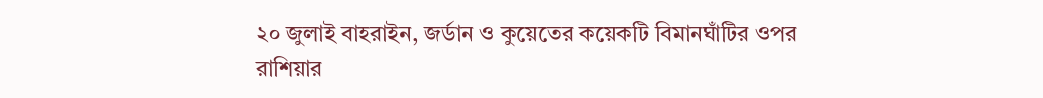২০ জুলাই বাহরাইন, জর্ডান ও কুয়েতের কয়েকটি বিমানঘাঁটির ওপর রাশিয়ার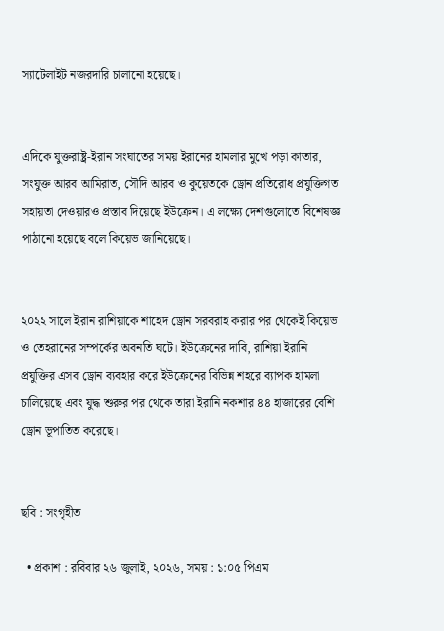স্যাটেলাইট নজরদারি চালানো হয়েছে।


এদিকে যুক্তরাষ্ট্র-ইরান সংঘাতের সময় ইরানের হামলার মুখে পড়া কাতার, সংযুক্ত আরব আমিরাত, সৌদি আরব ও কুয়েতকে ড্রোন প্রতিরোধ প্রযুক্তিগত সহায়তা দেওয়ারও প্রস্তাব দিয়েছে ইউক্রেন। এ লক্ষ্যে দেশগুলোতে বিশেষজ্ঞ পাঠানো হয়েছে বলে কিয়েভ জানিয়েছে।


২০২২ সালে ইরান রাশিয়াকে শাহেদ ড্রোন সরবরাহ করার পর থেকেই কিয়েভ ও তেহরানের সম্পর্কের অবনতি ঘটে। ইউক্রেনের দাবি, রাশিয়া ইরানি প্রযুক্তির এসব ড্রোন ব্যবহার করে ইউক্রেনের বিভিন্ন শহরে ব্যাপক হামলা চালিয়েছে এবং যুদ্ধ শুরুর পর থেকে তারা ইরানি নকশার ৪৪ হাজারের বেশি ড্রোন ভূপাতিত করেছে।


ছবি : সংগৃহীত

  • প্রকাশ : রবিবার ২৬ জুলাই, ২০২৬, সময় : ১:০৫ পিএম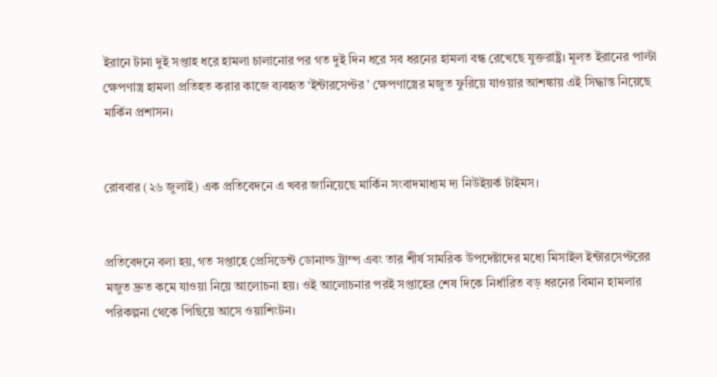ইরানে টানা দুই সপ্তাহ ধরে হামলা চালানোর পর গত দুই দিন ধরে সব ধরনের হামলা বন্ধ রেখেছে যুক্তরাষ্ট্র। মূলত ইরানের পাল্টা ক্ষেপণাস্ত্র হামলা প্রতিহত করার কাজে ব্যবহৃত ‘ইন্টারসেপ্টর ’ ক্ষেপণাস্ত্রের মজুত ফুরিয়ে যাওয়ার আশঙ্কায় এই সিদ্ধান্ত নিয়েছে মার্কিন প্রশাসন।


রোববার (২৬ জুলাই) এক প্রতিবেদনে এ খবর জানিয়েছে মার্কিন সংবাদমাধ্যম দ্য নিউইয়র্ক টাইমস।


প্রতিবেদনে বলা হয়, গত সপ্তাহে প্রেসিডেন্ট ডোনাল্ড ট্রাম্প এবং তার শীর্ষ সামরিক উপদেষ্টাদের মধ্যে মিসাইল ইন্টারসেপ্টরের মজুত দ্রুত কমে যাওয়া নিয়ে আলোচনা হয়। ওই আলোচনার পরই সপ্তাহের শেষ দিকে নির্ধারিত বড় ধরনের বিমান হামলার পরিকল্পনা থেকে পিছিয়ে আসে ওয়াশিংটন।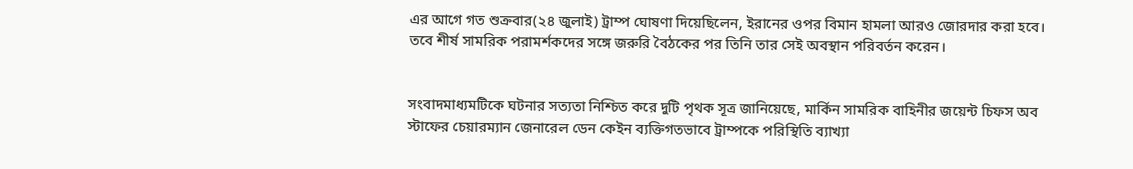এর আগে গত শুক্রবার(২৪ জুলাই) ট্রাম্প ঘোষণা দিয়েছিলেন, ইরানের ওপর বিমান হামলা আরও জোরদার করা হবে। তবে শীর্ষ সামরিক পরামর্শকদের সঙ্গে জরুরি বৈঠকের পর তিনি তার সেই অবস্থান পরিবর্তন করেন।


সংবাদমাধ্যমটিকে ঘটনার সত্যতা নিশ্চিত করে দুটি পৃথক সূত্র জানিয়েছে, মার্কিন সামরিক বাহিনীর জয়েন্ট চিফস অব স্টাফের চেয়ারম্যান জেনারেল ডেন কেইন ব্যক্তিগতভাবে ট্রাম্পকে পরিস্থিতি ব্যাখ্যা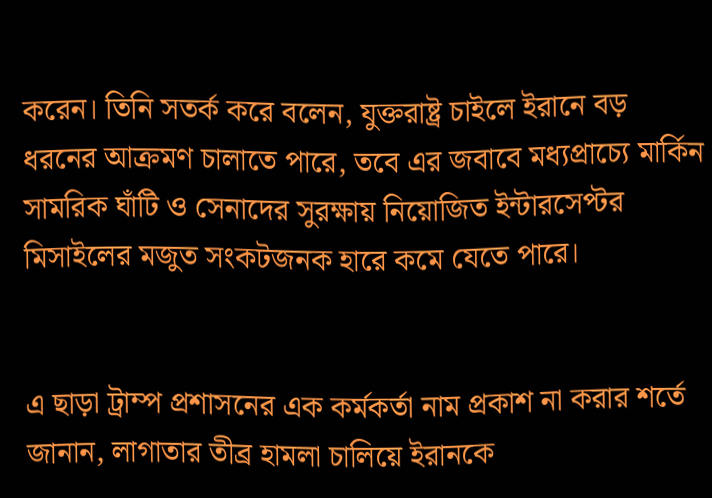করেন। তিনি সতর্ক করে বলেন, যুক্তরাষ্ট্র চাইলে ইরানে বড় ধরনের আক্রমণ চালাতে পারে, তবে এর জবাবে মধ্যপ্রাচ্যে মার্কিন সামরিক ঘাঁটি ও সেনাদের সুরক্ষায় নিয়োজিত ইন্টারসেপ্টর মিসাইলের মজুত সংকটজনক হারে কমে যেতে পারে।


এ ছাড়া ট্রাম্প প্রশাসনের এক কর্মকর্তা নাম প্রকাশ না করার শর্তে জানান, লাগাতার তীব্র হামলা চালিয়ে ইরানকে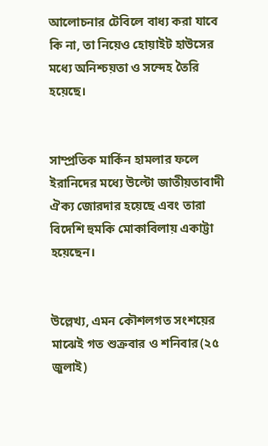আলোচনার টেবিলে বাধ্য করা যাবে কি না, তা নিয়েও হোয়াইট হাউসের মধ্যে অনিশ্চয়তা ও সন্দেহ তৈরি হয়েছে।


সাম্প্রতিক মার্কিন হামলার ফলে ইরানিদের মধ্যে উল্টো জাতীয়তাবাদী ঐক্য জোরদার হয়েছে এবং তারা বিদেশি হুমকি মোকাবিলায় একাট্টা হয়েছেন।


উল্লেখ্য, এমন কৌশলগত সংশয়ের মাঝেই গত শুক্রবার ও শনিবার(২৫ জুলাই)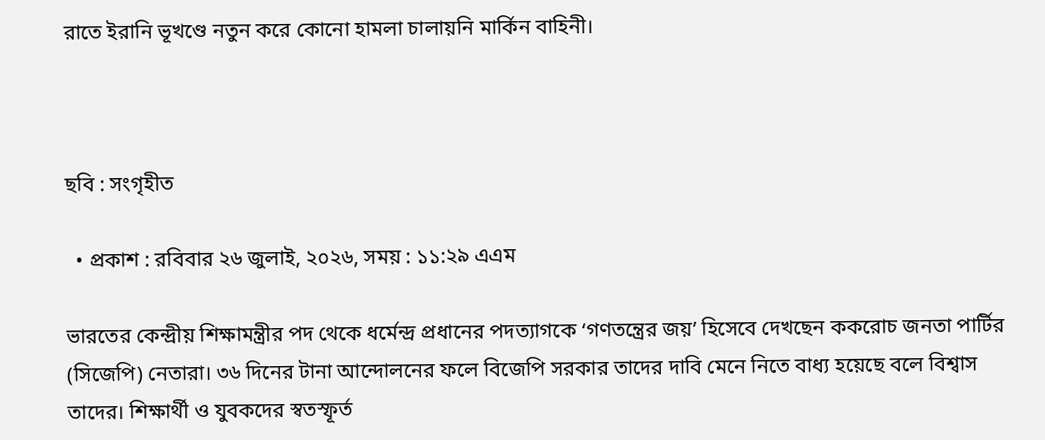রাতে ইরানি ভূখণ্ডে নতুন করে কোনো হামলা চালায়নি মার্কিন বাহিনী।



ছবি : সংগৃহীত

  • প্রকাশ : রবিবার ২৬ জুলাই, ২০২৬, সময় : ১১:২৯ এএম

ভারতের কেন্দ্রীয় শিক্ষামন্ত্রীর পদ থেকে ধর্মেন্দ্র প্রধানের পদত্যাগকে ‘গণতন্ত্রের জয়’ হিসেবে দেখছেন ককরোচ জনতা পার্টির (সিজেপি) নেতারা। ৩৬ দিনের টানা আন্দোলনের ফলে বিজেপি সরকার তাদের দাবি মেনে নিতে বাধ্য হয়েছে বলে বিশ্বাস তাদের। শিক্ষার্থী ও যুবকদের স্বতস্ফূর্ত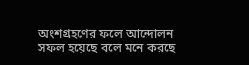অংশগ্রহণের ফলে আন্দোলন সফল হয়েছে বলে মনে করছে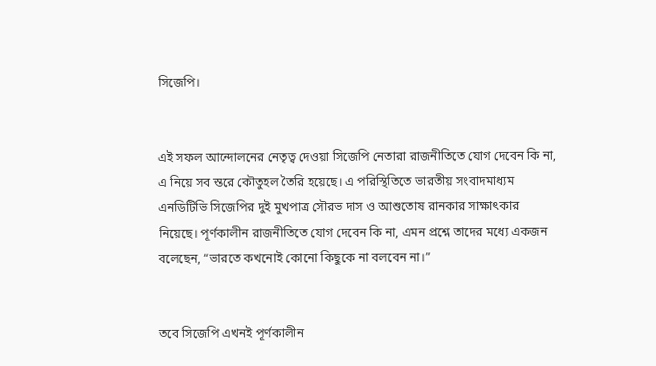সিজেপি।


এই সফল আন্দোলনের নেতৃত্ব দেওয়া সিজেপি নেতারা রাজনীতিতে যোগ দেবেন কি না, এ নিয়ে সব স্তরে কৌতুহল তৈরি হয়েছে। এ পরিস্থিতিতে ভারতীয় সংবাদমাধ্যম এনডিটিভি সিজেপির দুই মুখপাত্র সৌরভ দাস ও আশুতোষ রানকার সাক্ষাৎকার নিয়েছে। পূর্ণকালীন রাজনীতিতে যোগ দেবেন কি না, এমন প্রশ্নে তাদের মধ্যে একজন বলেছেন, “ভারতে কখনোই কোনো কিছুকে না বলবেন না।”


তবে সিজেপি এখনই পূর্ণকালীন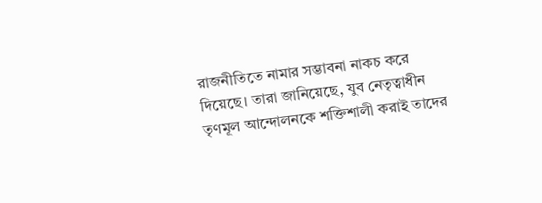রাজনীতিতে নামার সম্ভাবনা নাকচ করে দিয়েছে। তারা জানিয়েছে, যুব নেতৃত্বাধীন তৃণমূল আন্দোলনকে শক্তিশালী করাই তাদের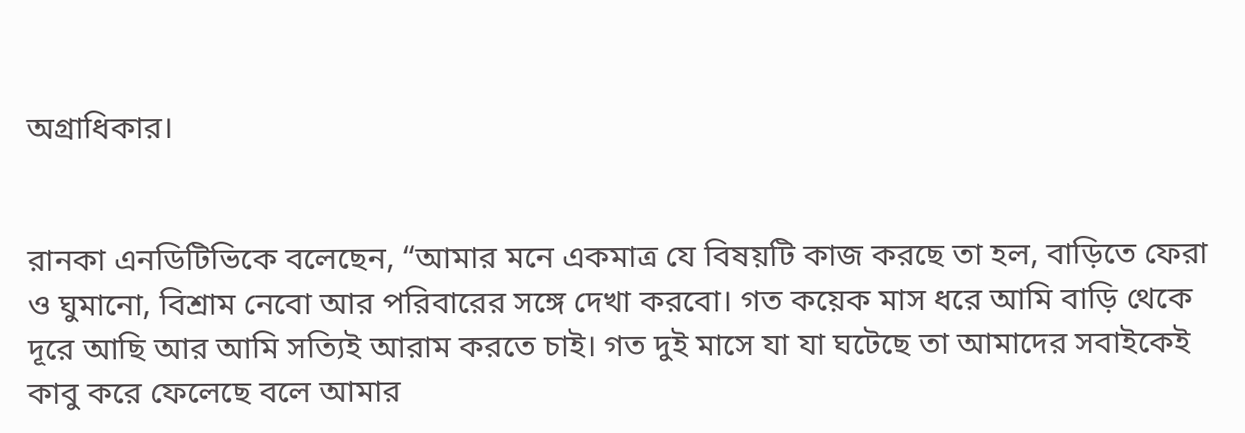অগ্রাধিকার।


রানকা এনডিটিভিকে বলেছেন, “আমার মনে একমাত্র যে বিষয়টি কাজ করছে তা হল, বাড়িতে ফেরা ও ঘুমানো, বিশ্রাম নেবো আর পরিবারের সঙ্গে দেখা করবো। গত কয়েক মাস ধরে আমি বাড়ি থেকে দূরে আছি আর আমি সত্যিই আরাম করতে চাই। গত দুই মাসে যা যা ঘটেছে তা আমাদের সবাইকেই কাবু করে ফেলেছে বলে আমার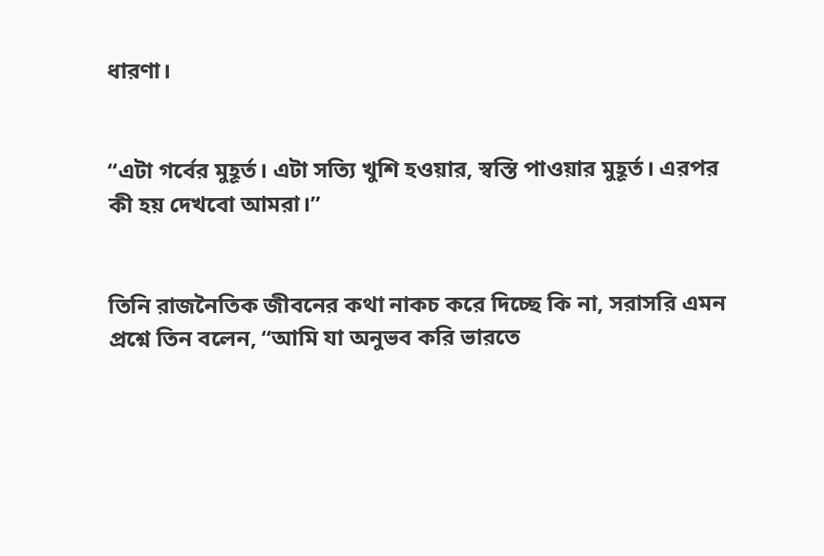ধারণা।


“এটা গর্বের মুহূর্ত। এটা সত্যি খুশি হওয়ার, স্বস্তি পাওয়ার মুহূর্ত। এরপর কী হয় দেখবো আমরা।”


তিনি রাজনৈতিক জীবনের কথা নাকচ করে দিচ্ছে কি না, সরাসরি এমন প্রশ্নে তিন বলেন, “আমি যা অনুভব করি ভারতে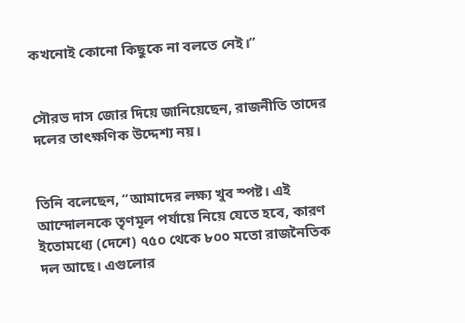কখনোই কোনো কিছুকে না বলতে নেই।”


সৌরভ দাস জোর দিয়ে জানিয়েছেন, রাজনীতি তাদের দলের তাৎক্ষণিক উদ্দেশ্য নয়।


তিনি বলেছেন, “আমাদের লক্ষ্য খুব স্পষ্ট। এই আন্দোলনকে তৃণমূল পর্যায়ে নিয়ে যেতে হবে, কারণ ইতোমধ্যে (দেশে) ৭৫০ থেকে ৮০০ মতো রাজনৈতিক দল আছে। এগুলোর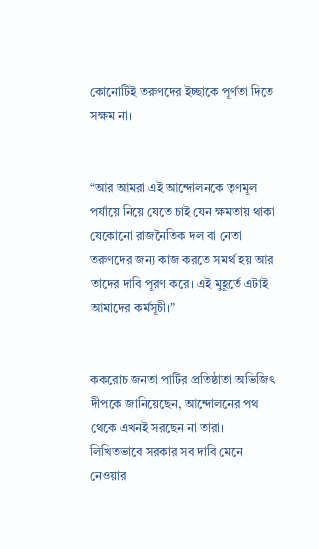কোনোটিই তরুণদের ইচ্ছাকে পূর্ণতা দিতে সক্ষম না।


“আর আমরা এই আন্দোলনকে তৃণমূল পর্যায়ে নিয়ে যেতে চাই যেন ক্ষমতায় থাকা যেকোনো রাজনৈতিক দল বা নেতা তরুণদের জন্য কাজ করতে সমর্থ হয় আর তাদের দাবি পূরণ করে। এই মুহূর্তে এটাই আমাদের কর্মসূচী।”


ককরোচ জনতা পার্টির প্রতিষ্ঠাতা অভিজিৎ দীপকে জানিয়েছেন, আন্দোলনের পথ থেকে এখনই সরছেন না তারা। লিখিতভাবে সরকার সব দাবি মেনে নেওয়ার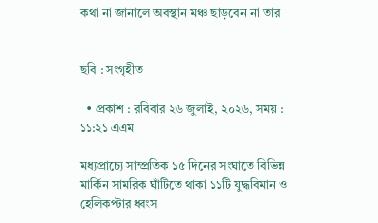কথা না জানালে অবস্থান মঞ্চ ছাড়বেন না তার


ছবি : সংগৃহীত

  • প্রকাশ : রবিবার ২৬ জুলাই, ২০২৬, সময় : ১১:২১ এএম

মধ্যপ্রাচ্যে সাম্প্রতিক ১৫ দিনের সংঘাতে বিভিন্ন মার্কিন সামরিক ঘাঁটিতে থাকা ১১টি যুদ্ধবিমান ও হেলিকপ্টার ধ্বংস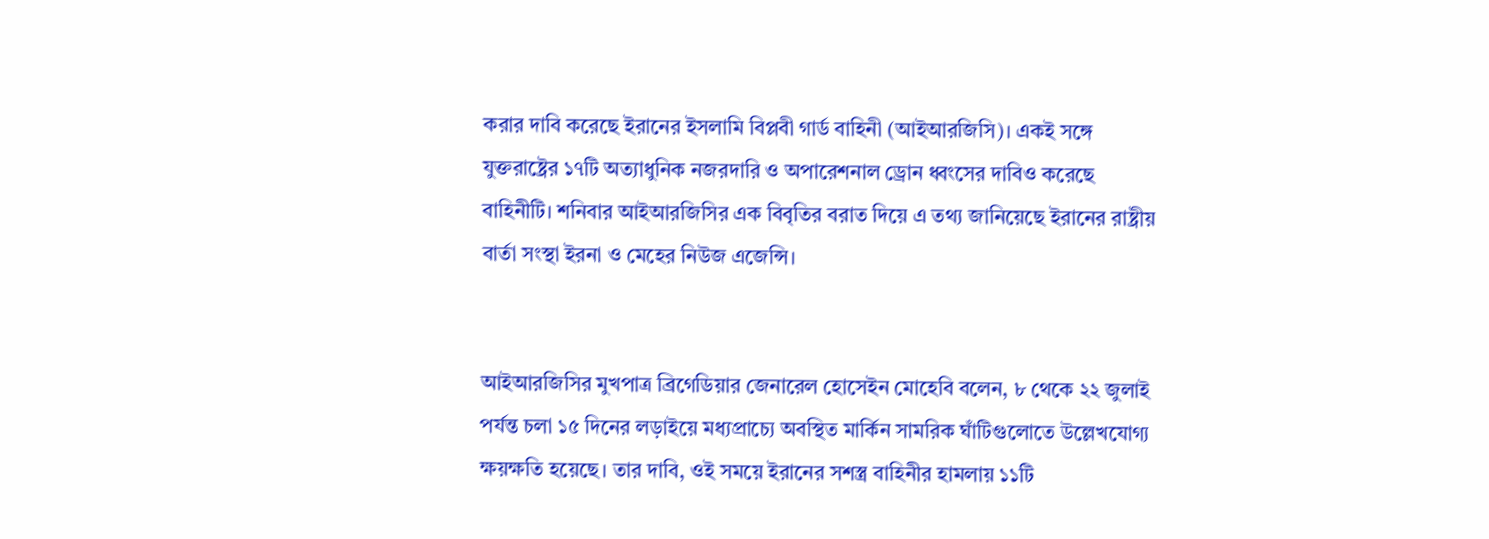করার দাবি করেছে ইরানের ইসলামি বিপ্লবী গার্ড বাহিনী (আইআরজিসি)। একই সঙ্গে যুক্তরাষ্ট্রের ১৭টি অত্যাধুনিক নজরদারি ও অপারেশনাল ড্রোন ধ্বংসের দাবিও করেছে বাহিনীটি। শনিবার আইআরজিসির এক বিবৃতির বরাত দিয়ে এ তথ্য জানিয়েছে ইরানের রাষ্ট্রীয় বার্তা সংস্থা ইরনা ও মেহের নিউজ এজেন্সি।


আইআরজিসির মুখপাত্র ব্রিগেডিয়ার জেনারেল হোসেইন মোহেবি বলেন, ৮ থেকে ২২ জুলাই পর্যন্ত চলা ১৫ দিনের লড়াইয়ে মধ্যপ্রাচ্যে অবস্থিত মার্কিন সামরিক ঘাঁটিগুলোতে উল্লেখযোগ্য ক্ষয়ক্ষতি হয়েছে। তার দাবি, ওই সময়ে ইরানের সশস্ত্র বাহিনীর হামলায় ১১টি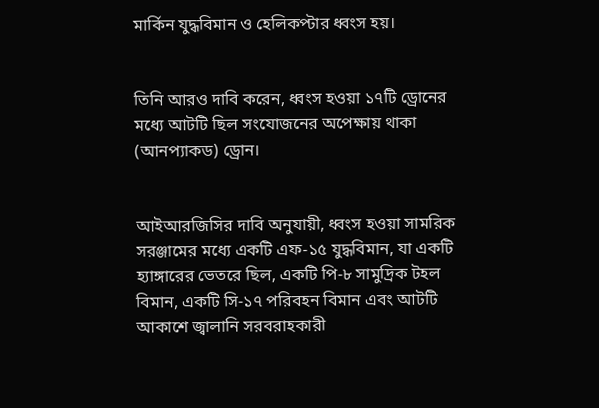মার্কিন যুদ্ধবিমান ও হেলিকপ্টার ধ্বংস হয়।


তিনি আরও দাবি করেন, ধ্বংস হওয়া ১৭টি ড্রোনের মধ্যে আটটি ছিল সংযোজনের অপেক্ষায় থাকা (আনপ্যাকড) ড্রোন।


আইআরজিসির দাবি অনুযায়ী, ধ্বংস হওয়া সামরিক সরঞ্জামের মধ্যে একটি এফ-১৫ যুদ্ধবিমান, যা একটি হ্যাঙ্গারের ভেতরে ছিল, একটি পি-৮ সামুদ্রিক টহল বিমান, একটি সি-১৭ পরিবহন বিমান এবং আটটি আকাশে জ্বালানি সরবরাহকারী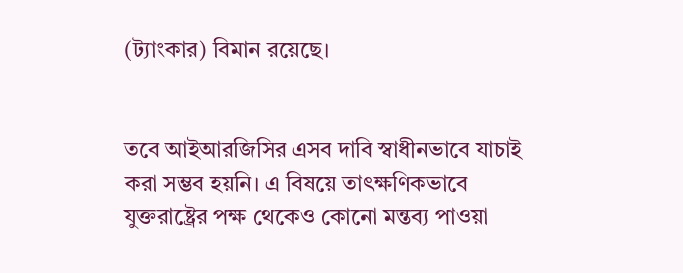(ট্যাংকার) বিমান রয়েছে।


তবে আইআরজিসির এসব দাবি স্বাধীনভাবে যাচাই করা সম্ভব হয়নি। এ বিষয়ে তাৎক্ষণিকভাবে যুক্তরাষ্ট্রের পক্ষ থেকেও কোনো মন্তব্য পাওয়া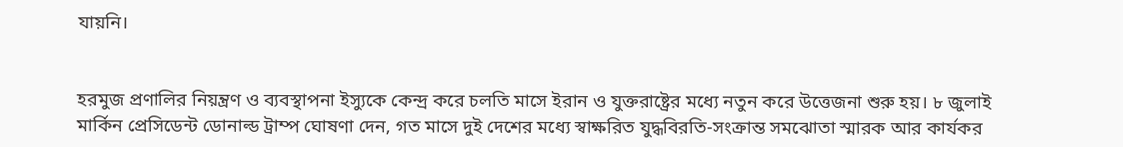যায়নি।


হরমুজ প্রণালির নিয়ন্ত্রণ ও ব্যবস্থাপনা ইস্যুকে কেন্দ্র করে চলতি মাসে ইরান ও যুক্তরাষ্ট্রের মধ্যে নতুন করে উত্তেজনা শুরু হয়। ৮ জুলাই মার্কিন প্রেসিডেন্ট ডোনাল্ড ট্রাম্প ঘোষণা দেন, গত মাসে দুই দেশের মধ্যে স্বাক্ষরিত যুদ্ধবিরতি-সংক্রান্ত সমঝোতা স্মারক আর কার্যকর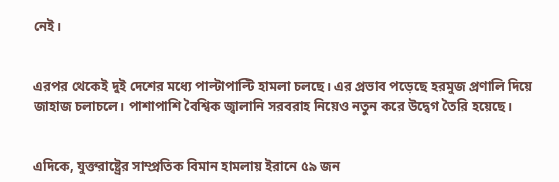নেই।


এরপর থেকেই দুই দেশের মধ্যে পাল্টাপাল্টি হামলা চলছে। এর প্রভাব পড়েছে হরমুজ প্রণালি দিয়ে জাহাজ চলাচলে। পাশাপাশি বৈশ্বিক জ্বালানি সরবরাহ নিয়েও নতুন করে উদ্বেগ তৈরি হয়েছে।


এদিকে, যুক্তরাষ্ট্রের সাম্প্রতিক বিমান হামলায় ইরানে ৫৯ জন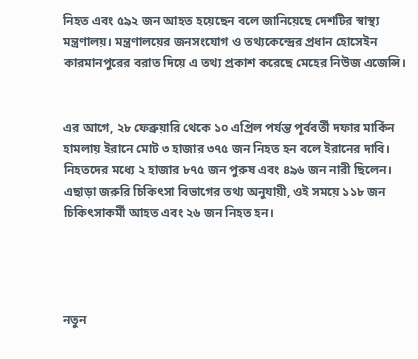নিহত এবং ৫৯২ জন আহত হয়েছেন বলে জানিয়েছে দেশটির স্বাস্থ্য মন্ত্রণালয়। মন্ত্রণালয়ের জনসংযোগ ও তথ্যকেন্দ্রের প্রধান হোসেইন কারমানপুরের বরাত দিয়ে এ তথ্য প্রকাশ করেছে মেহের নিউজ এজেন্সি।


এর আগে, ২৮ ফেব্রুয়ারি থেকে ১০ এপ্রিল পর্যন্ত পূর্ববর্তী দফার মার্কিন হামলায় ইরানে মোট ৩ হাজার ৩৭৫ জন নিহত হন বলে ইরানের দাবি। নিহতদের মধ্যে ২ হাজার ৮৭৫ জন পুরুষ এবং ৪৯৬ জন নারী ছিলেন। এছাড়া জরুরি চিকিৎসা বিভাগের তথ্য অনুযায়ী, ওই সময়ে ১১৮ জন চিকিৎসাকর্মী আহত এবং ২৬ জন নিহত হন।




নতুন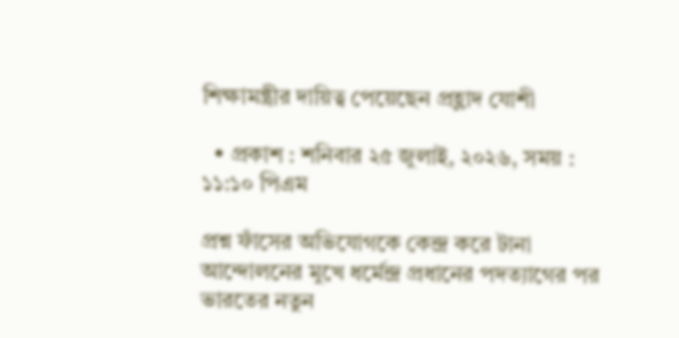শিক্ষামন্ত্রীর দায়িত্ব পেয়েছেন প্রহ্লাদ যোশী

  • প্রকাশ : শনিবার ২৫ জুলাই, ২০২৬, সময় : ১১:১০ পিএম

প্রশ্ন ফাঁসের অভিযোগকে কেন্দ্র করে টানা আন্দোলনের মুখে ধর্মেন্দ্র প্রধানের পদত্যাগের পর ভারতের নতুন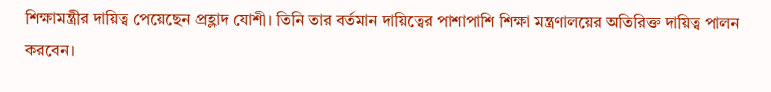শিক্ষামন্ত্রীর দায়িত্ব পেয়েছেন প্রহ্লাদ যোশী। তিনি তার বর্তমান দায়িত্বের পাশাপাশি শিক্ষা মন্ত্রণালয়ের অতিরিক্ত দায়িত্ব পালন করবেন।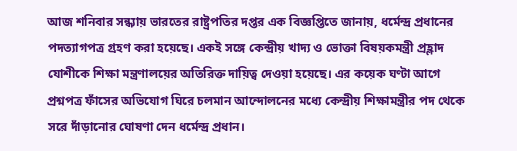আজ শনিবার সন্ধ্যায় ভারতের রাষ্ট্রপতির দপ্তর এক বিজ্ঞপ্তিতে জানায়, ধর্মেন্দ্র প্রধানের পদত্যাগপত্র গ্রহণ করা হয়েছে। একই সঙ্গে কেন্দ্রীয় খাদ্য ও ভোক্তা বিষয়কমন্ত্রী প্রহ্লাদ যোশীকে শিক্ষা মন্ত্রণালয়ের অতিরিক্ত দায়িত্ব দেওয়া হয়েছে। এর কয়েক ঘণ্টা আগে প্রশ্নপত্র ফাঁসের অভিযোগ ঘিরে চলমান আন্দোলনের মধ্যে কেন্দ্রীয় শিক্ষামন্ত্রীর পদ থেকে সরে দাঁড়ানোর ঘোষণা দেন ধর্মেন্দ্র প্রধান।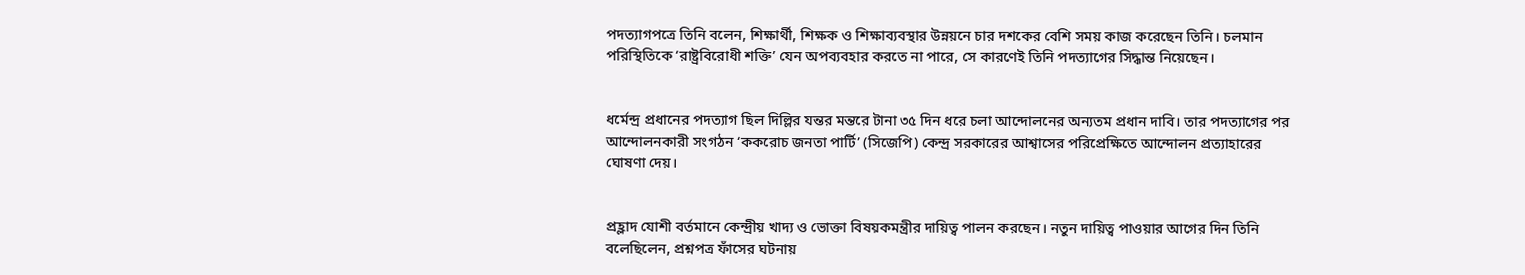পদত্যাগপত্রে তিনি বলেন, শিক্ষার্থী, শিক্ষক ও শিক্ষাব্যবস্থার উন্নয়নে চার দশকের বেশি সময় কাজ করেছেন তিনি। চলমান পরিস্থিতিকে ‘রাষ্ট্রবিরোধী শক্তি’ যেন অপব্যবহার করতে না পারে, সে কারণেই তিনি পদত্যাগের সিদ্ধান্ত নিয়েছেন।


ধর্মেন্দ্র প্রধানের পদত্যাগ ছিল দিল্লির যন্তর মন্তরে টানা ৩৫ দিন ধরে চলা আন্দোলনের অন্যতম প্রধান দাবি। তার পদত্যাগের পর আন্দোলনকারী সংগঠন ‘ককরোচ জনতা পার্টি’ (সিজেপি) কেন্দ্র সরকারের আশ্বাসের পরিপ্রেক্ষিতে আন্দোলন প্রত্যাহারের ঘোষণা দেয়।


প্রহ্লাদ যোশী বর্তমানে কেন্দ্রীয় খাদ্য ও ভোক্তা বিষয়কমন্ত্রীর দায়িত্ব পালন করছেন। নতুন দায়িত্ব পাওয়ার আগের দিন তিনি বলেছিলেন, প্রশ্নপত্র ফাঁসের ঘটনায়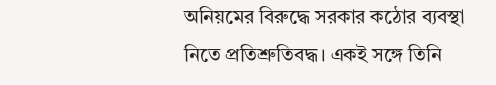অনিয়মের বিরুদ্ধে সরকার কঠোর ব্যবস্থা নিতে প্রতিশ্রুতিবদ্ধ। একই সঙ্গে তিনি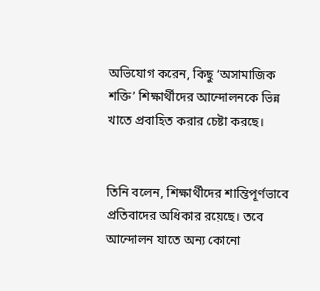অভিযোগ করেন, কিছু ‘অসামাজিক শক্তি’ শিক্ষার্থীদের আন্দোলনকে ভিন্ন খাতে প্রবাহিত করার চেষ্টা করছে।


তিনি বলেন, শিক্ষার্থীদের শান্তিপূর্ণভাবে প্রতিবাদের অধিকার রয়েছে। তবে আন্দোলন যাতে অন্য কোনো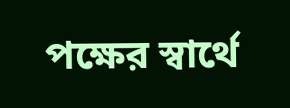পক্ষের স্বার্থে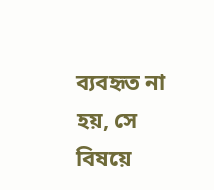ব্যবহৃত না হয়, সে বিষয়ে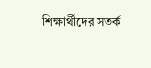শিক্ষার্থীদের সতর্ক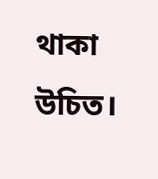থাকা উচিত।